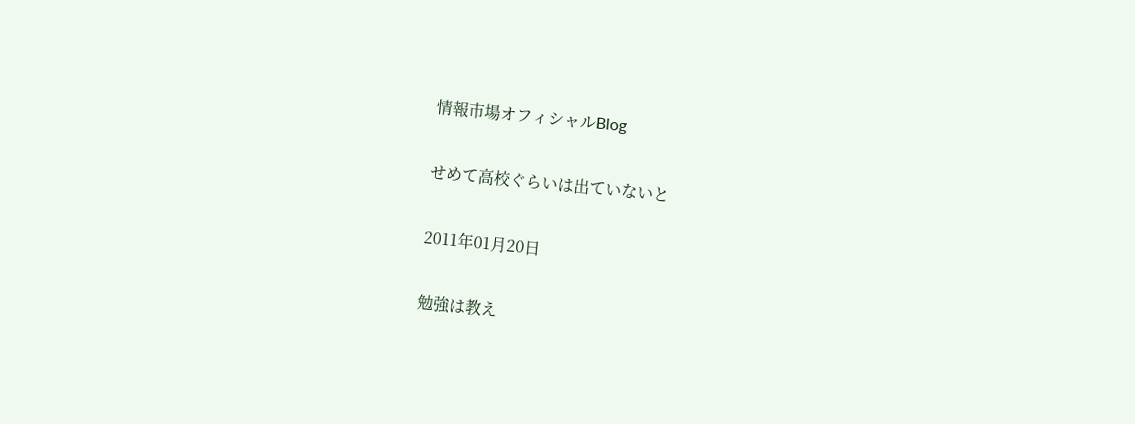情報市場オフィシャルBlog

せめて高校ぐらいは出ていないと

2011年01月20日

勉強は教え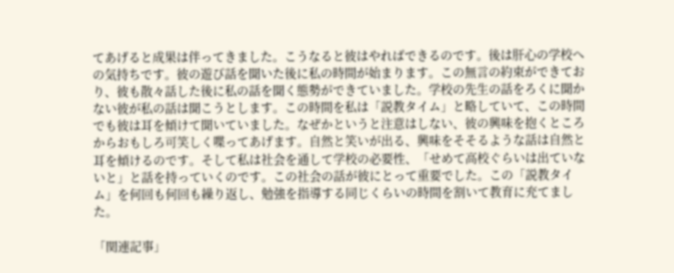てあげると成果は伴ってきました。こうなると彼はやればできるのです。後は肝心の学校への気持ちです。彼の遊び話を聞いた後に私の時間が始まります。この無言の約束ができており、彼も散々話した後に私の話を聞く態勢ができていました。学校の先生の話をろくに聞かない彼が私の話は聞こうとします。この時間を私は「説教タイム」と略していて、この時間でも彼は耳を傾けて聞いていました。なぜかというと注意はしない、彼の興味を抱くところからおもしろ可笑しく喋ってあげます。自然と笑いが出る、興味をそそるような話は自然と耳を傾けるのです。そして私は社会を通して学校の必要性、「せめて高校ぐらいは出ていないと」と話を持っていくのです。この社会の話が彼にとって重要でした。この「説教タイム」を何回も何回も繰り返し、勉強を指導する同じくらいの時間を割いて教育に充てました。

「関連記事」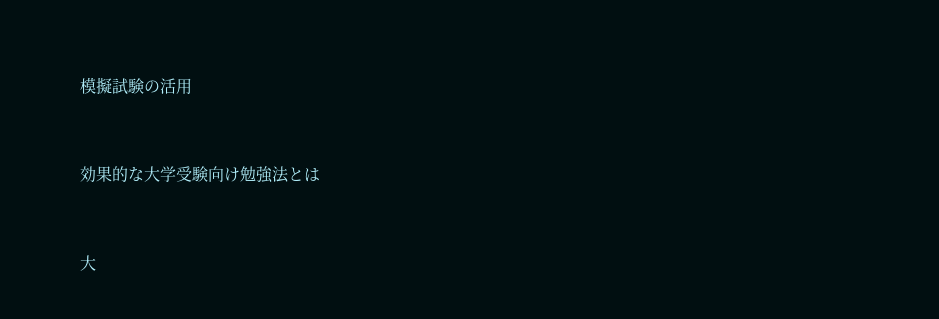模擬試験の活用


効果的な大学受験向け勉強法とは


大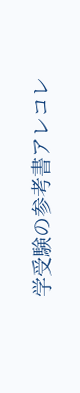学受験の参考書アレコレ